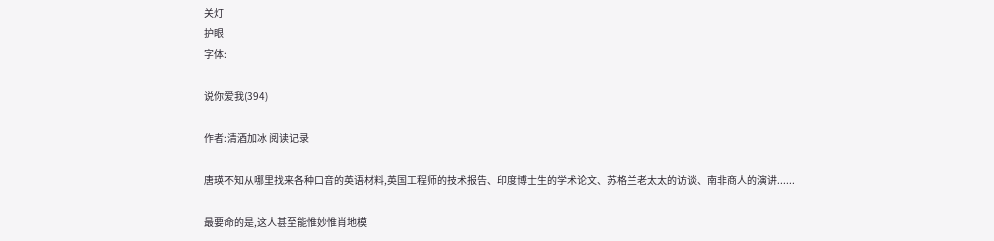关灯
护眼
字体:

说你爱我(394)

作者:清酒加冰 阅读记录

唐瑛不知从哪里找来各种口音的英语材料,英国工程师的技术报告、印度博士生的学术论文、苏格兰老太太的访谈、南非商人的演讲......

最要命的是,这人甚至能惟妙惟肖地模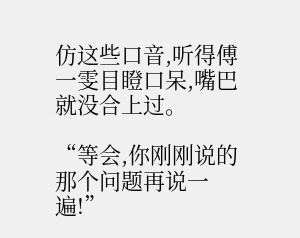仿这些口音,听得傅一雯目瞪口呆,嘴巴就没合上过。

“等会,你刚刚说的那个问题再说一遍!”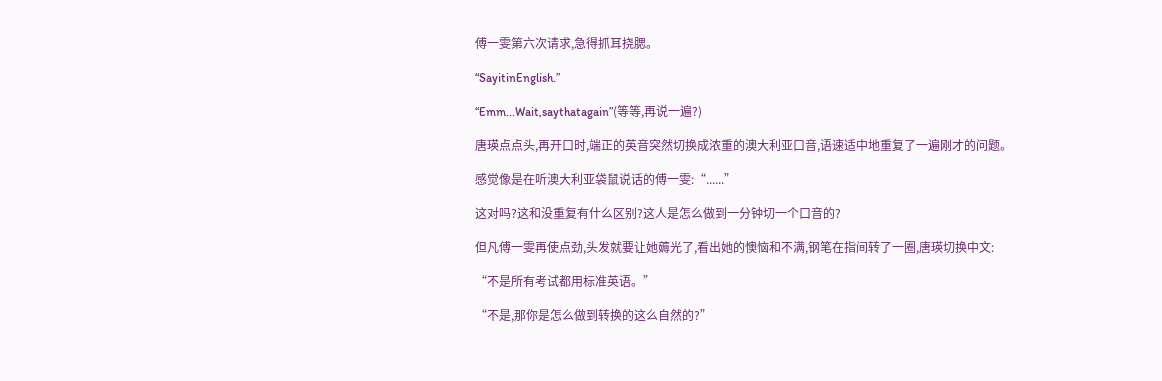傅一雯第六次请求,急得抓耳挠腮。

“SayitinEnglish.”

“Emm...Wait,saythatagain”(等等,再说一遍?)

唐瑛点点头,再开口时,端正的英音突然切换成浓重的澳大利亚口音,语速适中地重复了一遍刚才的问题。

感觉像是在听澳大利亚袋鼠说话的傅一雯:“......”

这对吗?这和没重复有什么区别?这人是怎么做到一分钟切一个口音的?

但凡傅一雯再使点劲,头发就要让她薅光了,看出她的懊恼和不满,钢笔在指间转了一圈,唐瑛切换中文:

“不是所有考试都用标准英语。”

“不是,那你是怎么做到转换的这么自然的?”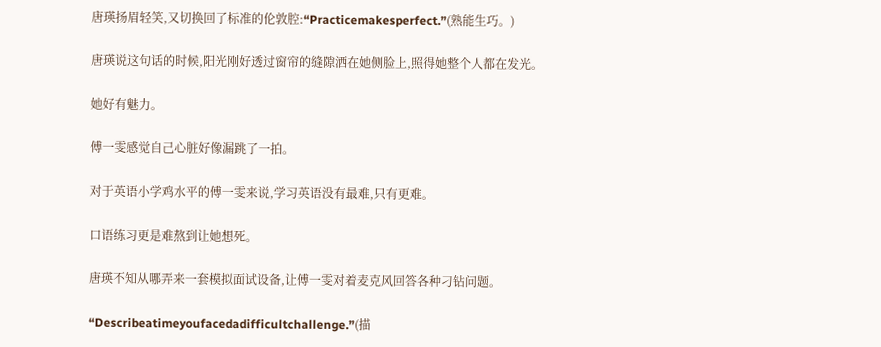唐瑛扬眉轻笑,又切换回了标准的伦敦腔:“Practicemakesperfect.”(熟能生巧。)

唐瑛说这句话的时候,阳光刚好透过窗帘的缝隙洒在她侧脸上,照得她整个人都在发光。

她好有魅力。

傅一雯感觉自己心脏好像漏跳了一拍。

对于英语小学鸡水平的傅一雯来说,学习英语没有最难,只有更难。

口语练习更是难熬到让她想死。

唐瑛不知从哪弄来一套模拟面试设备,让傅一雯对着麦克风回答各种刁钻问题。

“Describeatimeyoufacedadifficultchallenge.”(描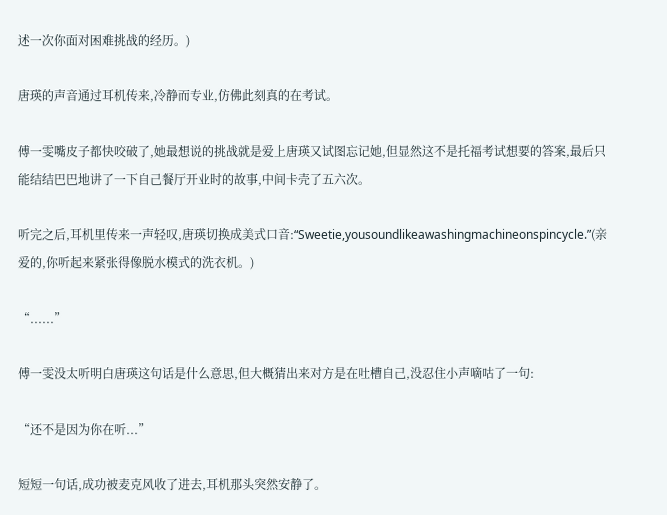述一次你面对困难挑战的经历。)

唐瑛的声音通过耳机传来,冷静而专业,仿佛此刻真的在考试。

傅一雯嘴皮子都快咬破了,她最想说的挑战就是爱上唐瑛又试图忘记她,但显然这不是托福考试想要的答案,最后只能结结巴巴地讲了一下自己餐厅开业时的故事,中间卡壳了五六次。

听完之后,耳机里传来一声轻叹,唐瑛切换成美式口音:“Sweetie,yousoundlikeawashingmachineonspincycle.”(亲爱的,你听起来紧张得像脱水模式的洗衣机。)

“......”

傅一雯没太听明白唐瑛这句话是什么意思,但大概猜出来对方是在吐槽自己,没忍住小声嘀咕了一句:

“还不是因为你在听...”

短短一句话,成功被麦克风收了进去,耳机那头突然安静了。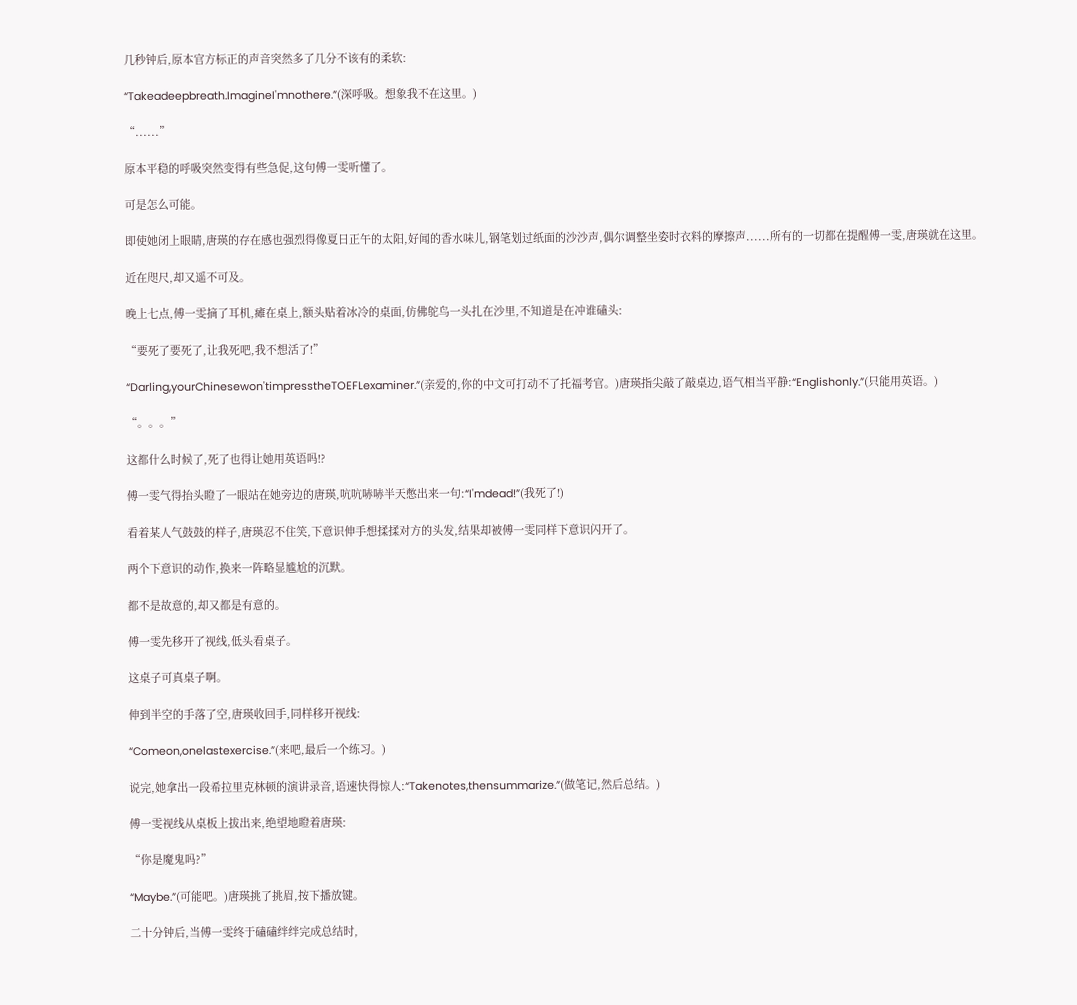几秒钟后,原本官方标正的声音突然多了几分不该有的柔软:

“Takeadeepbreath.ImagineI'mnothere.”(深呼吸。想象我不在这里。)

“......”

原本平稳的呼吸突然变得有些急促,这句傅一雯听懂了。

可是怎么可能。

即使她闭上眼睛,唐瑛的存在感也强烈得像夏日正午的太阳,好闻的香水味儿,钢笔划过纸面的沙沙声,偶尔调整坐姿时衣料的摩擦声......所有的一切都在提醒傅一雯,唐瑛就在这里。

近在咫尺,却又遥不可及。

晚上七点,傅一雯摘了耳机,瘫在桌上,额头贴着冰冷的桌面,仿佛鸵鸟一头扎在沙里,不知道是在冲谁磕头:

“要死了要死了,让我死吧,我不想活了!”

“Darling,yourChinesewon'timpresstheTOEFLexaminer.”(亲爱的,你的中文可打动不了托福考官。)唐瑛指尖敲了敲桌边,语气相当平静:“Englishonly.”(只能用英语。)

“。。。”

这都什么时候了,死了也得让她用英语吗!?

傅一雯气得抬头瞪了一眼站在她旁边的唐瑛,吭吭哧哧半天憋出来一句:“I'mdead!”(我死了!)

看着某人气鼓鼓的样子,唐瑛忍不住笑,下意识伸手想揉揉对方的头发,结果却被傅一雯同样下意识闪开了。

两个下意识的动作,换来一阵略显尴尬的沉默。

都不是故意的,却又都是有意的。

傅一雯先移开了视线,低头看桌子。

这桌子可真桌子啊。

伸到半空的手落了空,唐瑛收回手,同样移开视线:

“Comeon,onelastexercise.”(来吧,最后一个练习。)

说完,她拿出一段希拉里克林顿的演讲录音,语速快得惊人:“Takenotes,thensummarize.”(做笔记,然后总结。)

傅一雯视线从桌板上拔出来,绝望地瞪着唐瑛:

“你是魔鬼吗?”

“Maybe.”(可能吧。)唐瑛挑了挑眉,按下播放键。

二十分钟后,当傅一雯终于磕磕绊绊完成总结时,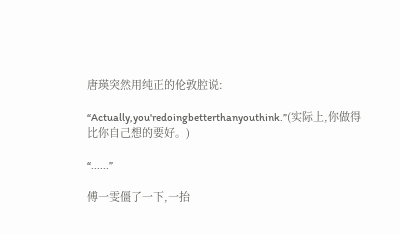唐瑛突然用纯正的伦敦腔说:

“Actually,you'redoingbetterthanyouthink.”(实际上,你做得比你自己想的要好。)

“......”

傅一雯僵了一下,一抬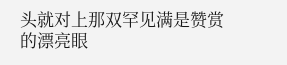头就对上那双罕见满是赞赏的漂亮眼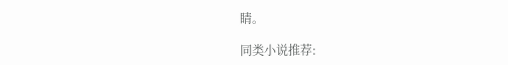睛。

同类小说推荐: